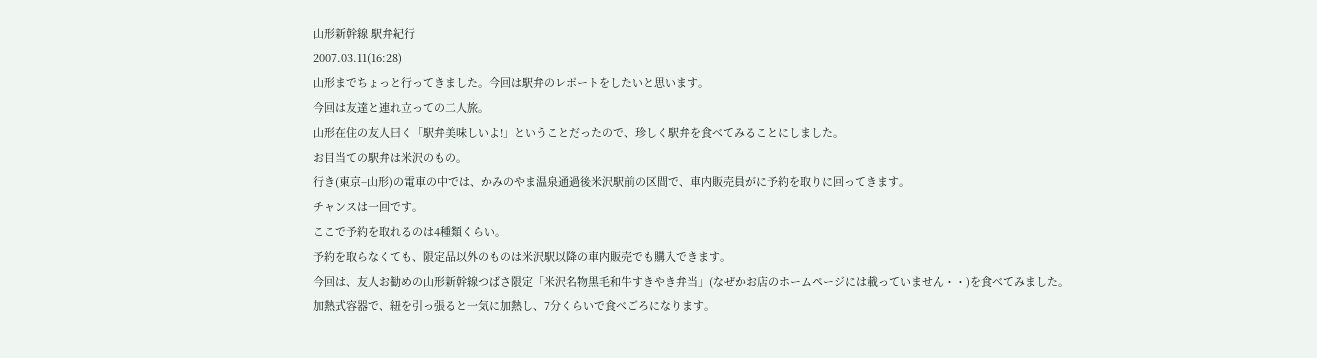山形新幹線 駅弁紀行
2007.03.11(16:28)
山形までちょっと行ってきました。今回は駅弁のレポートをしたいと思います。
今回は友達と連れ立っての二人旅。
山形在住の友人曰く「駅弁美味しいよ!」ということだったので、珍しく駅弁を食べてみることにしました。
お目当ての駅弁は米沢のもの。
行き(東京−山形)の電車の中では、かみのやま温泉通過後米沢駅前の区間で、車内販売員がに予約を取りに回ってきます。
チャンスは一回です。
ここで予約を取れるのは4種類くらい。
予約を取らなくても、限定品以外のものは米沢駅以降の車内販売でも購入できます。
今回は、友人お勧めの山形新幹線つばさ限定「米沢名物黒毛和牛すきやき弁当」(なぜかお店のホームページには載っていません・・)を食べてみました。
加熱式容器で、紐を引っ張ると一気に加熱し、7分くらいで食べごろになります。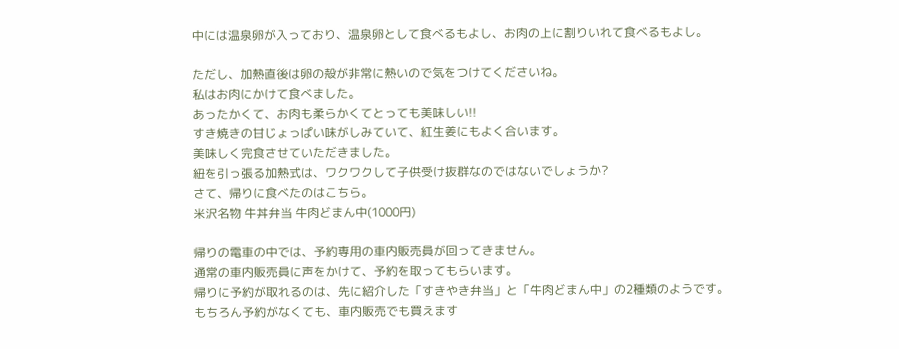中には温泉卵が入っており、温泉卵として食べるもよし、お肉の上に割りいれて食べるもよし。

ただし、加熱直後は卵の殻が非常に熱いので気をつけてくださいね。
私はお肉にかけて食べました。
あったかくて、お肉も柔らかくてとっても美味しい!!
すき焼きの甘じょっぱい味がしみていて、紅生姜にもよく合います。
美味しく完食させていただきました。
紐を引っ張る加熱式は、ワクワクして子供受け抜群なのではないでしょうか?
さて、帰りに食べたのはこちら。
米沢名物 牛丼弁当 牛肉どまん中(1000円)

帰りの電車の中では、予約専用の車内販売員が回ってきません。
通常の車内販売員に声をかけて、予約を取ってもらいます。
帰りに予約が取れるのは、先に紹介した「すきやき弁当」と「牛肉どまん中」の2種類のようです。
もちろん予約がなくても、車内販売でも買えます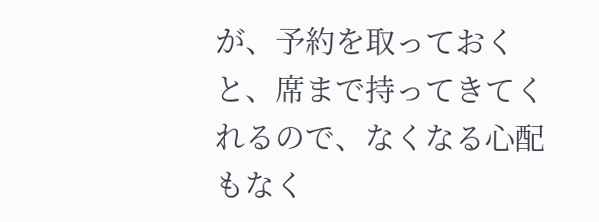が、予約を取っておくと、席まで持ってきてくれるので、なくなる心配もなく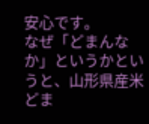安心です。
なぜ「どまんなか」というかというと、山形県産米 どま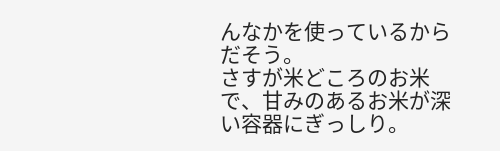んなかを使っているからだそう。
さすが米どころのお米で、甘みのあるお米が深い容器にぎっしり。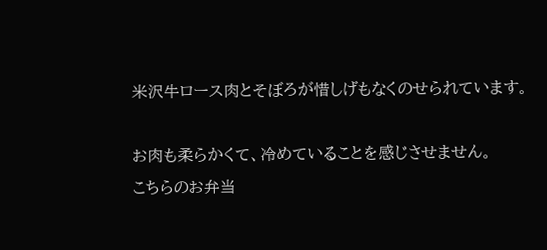米沢牛ロース肉とそぼろが惜しげもなくのせられています。

お肉も柔らかくて、冷めていることを感じさせません。
こちらのお弁当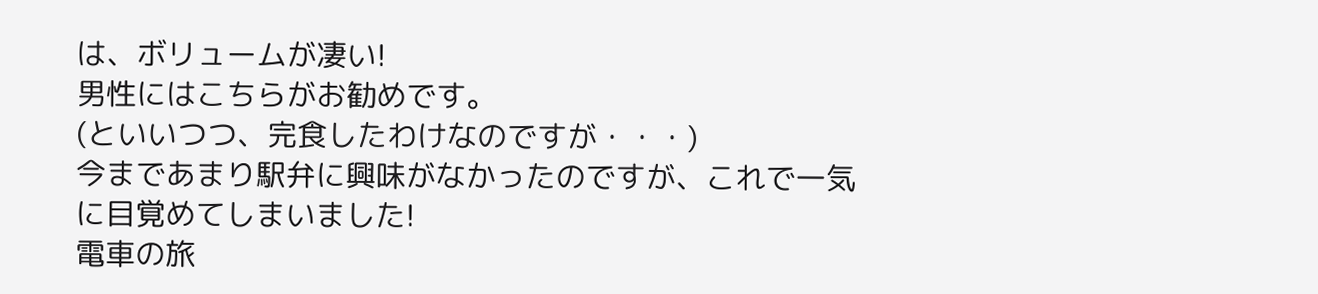は、ボリュームが凄い!
男性にはこちらがお勧めです。
(といいつつ、完食したわけなのですが・・・)
今まであまり駅弁に興味がなかったのですが、これで一気に目覚めてしまいました!
電車の旅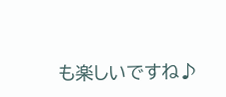も楽しいですね♪